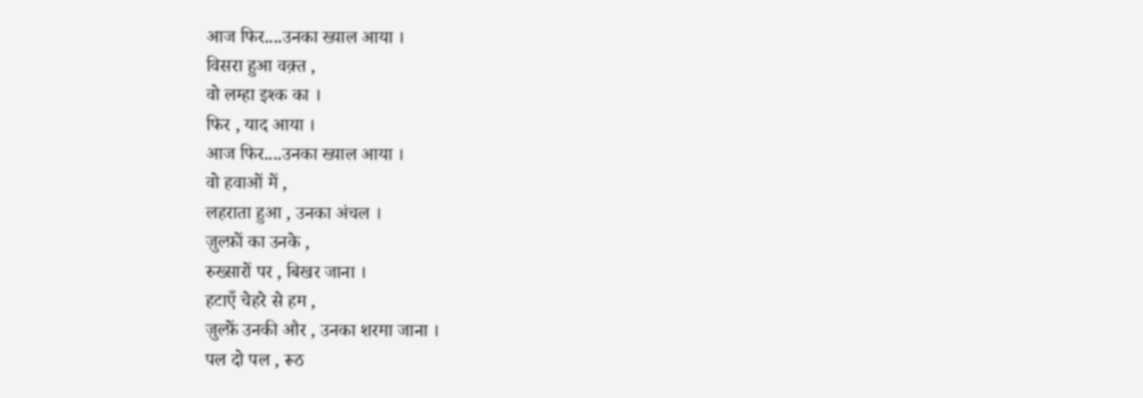आज फिर....उनका ख्याल आया ।
विसरा हुआ वक़्त ,
वो लम्हा इश्क का ।
फिर , याद आया ।
आज फिर....उनका ख्याल आया ।
वो हवाओं में ,
लहराता हुआ , उनका अंचल ।
ज़ुल्फ़ों का उनके ,
रुख्सारों पर , बिखर जाना ।
हटाएँ चेहरे से हम ,
ज़ुल्फ़ें उनकी और , उनका शरमा जाना ।
पल दो पल , रूठ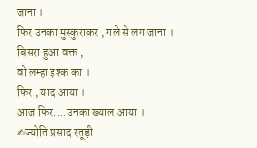जाना ।
फिर उनका मुस्कुराकर , गले से लग जाना ।
बिसरा हुआ वक्त ,
वो लम्हा इश्क का ।
फिर , याद आया ।
आज फिर....उनका ख्याल आया ।
✍ज्योति प्रसाद रतूड़ी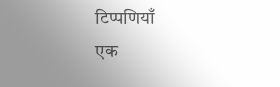टिप्पणियाँ
एक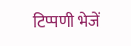टिप्पणी भेजें